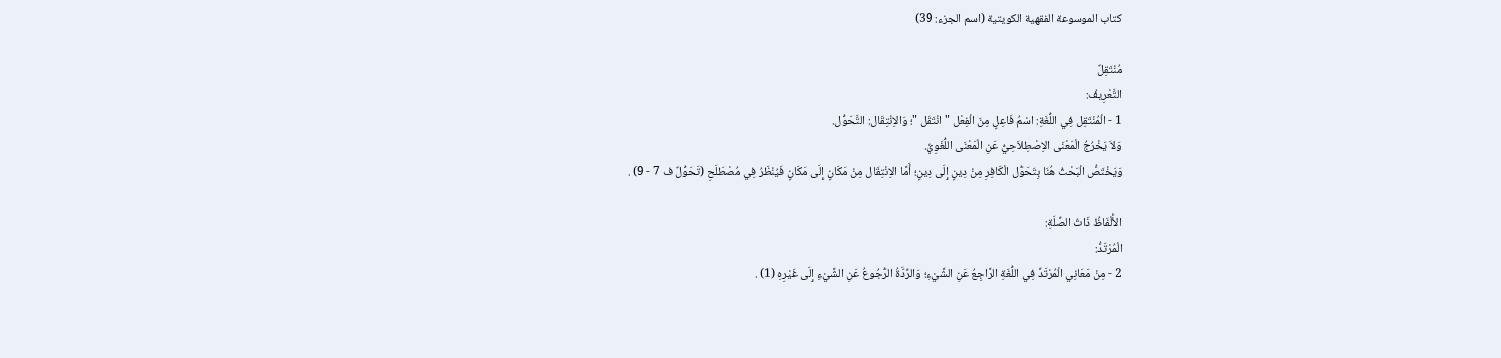كتاب الموسوعة الفقهية الكويتية (اسم الجزء: 39)

مُنْتَقِلٌ
التَّعْرِيفُ:
1 - الْمُنْتَقِل فِي اللُّغَةِ: اسْمُ فَاعِلٍ مِنَ الْفِعْل " انْتَقَل "؛ وَالاِنْتِقَال: التَّحَوُّل.
وَلاَ يَخْرُجُ الْمَعْنَى الاِصْطِلاَحِيُّ عَنِ الْمَعْنَى اللُّغَوِيِّ.
وَيَخْتَصُّ الْبَحْثُ هُنَا بِتَحَوُّل الْكَافِرِ مِنْ دِينٍ إِلَى دِينٍ؛ أَمَّا الاِنْتِقَال مِنْ مَكَانٍ إِلَى مَكَانٍ فَيُنْظَرُ فِي مُصْطَلَحِ (تَحَوُّلٌ ف 7 - 9) .

الأَْلْفَاظُ ذَاتُ الصِّلَةِ:
الْمُرْتَدُّ:
2 - مِنْ مَعَانِي الْمُرْتَدِّ فِي اللُّغَةِ الرَّاجِعُ عَنِ الشَّيْءِ؛ وَالرِّدَّةُ الرُّجُوعُ عَنِ الشَّيْءِ إِلَى غَيْرِهِ (1) .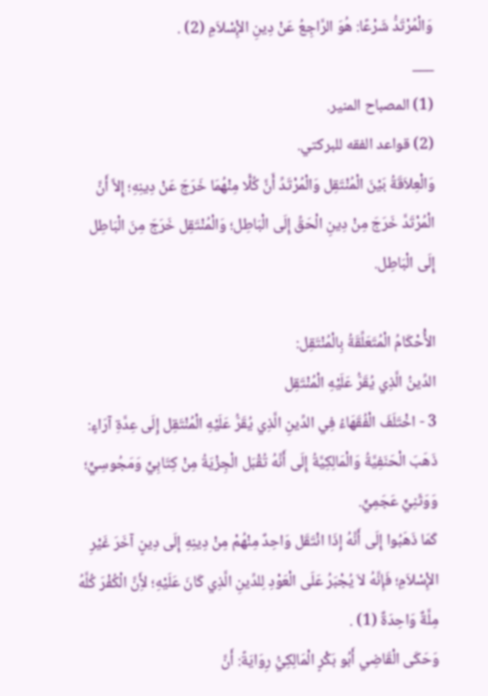وَالْمُرْتَدُّ شَرْعًا: هُوَ الرَّاجِعُ عَنْ دِينِ الإِْسْلاَمِ (2) .
___
(1) المصباح المنير.
(2) قواعد الفقه للبركتي.
وَالْعِلاَقَةُ بَيْنَ الْمُنْتَقِل وَالْمُرْتَدِّ أَنَّ كُلًّا مِنْهُمَا خَرَجَ عَنْ دِينِهِ؛ إِلاَّ أَنَّ الْمُرْتَدَّ خَرَجَ مِنْ دِينِ الْحَقِّ إِلَى الْبَاطِل؛ وَالْمُنْتَقِل خَرَجَ مِنَ الْبَاطِل إِلَى الْبَاطِل.

الأَْحْكَامُ الْمُتَعَلِّقَةُ بِالْمُنْتَقِل:
الدِّينُ الَّذِي يُقَرُّ عَلَيْهِ الْمُنْتَقِل
3 - اخْتَلَفَ الْفُقَهَاءُ فِي الدِّينِ الَّذِي يُقَرُّ عَلَيْهِ الْمُنْتَقِل إِلَى عِدَّةِ آرَاءٍ:
ذَهَبَ الْحَنَفِيَّةُ وَالْمَالِكِيَّةُ إِلَى أَنَّهُ تُقْبَل الْجِزْيَةُ مِنْ كِتَابِيٍّ وَمَجُوسِيٍّ؛ وَوَثَنِيٍّ عَجَمِيٍّ.
كَمَا ذَهَبُوا إِلَى أَنَّهُ إِذَا انْتَقَل وَاحِدٌ مِنْهُمْ مِنْ دِينِهِ إِلَى دِينٍ آخَرَ غَيْرِ الإِْسْلاَمِ؛ فَإِنَّهُ لاَ يُجْبَرُ عَلَى الْعَوْدِ لِلدِّينِ الَّذِي كَانَ عَلَيْهِ؛ لأَِنَّ الْكُفْرَ كُلَّهُ مِلَّةٌ وَاحِدَةٌ (1) .
وَحَكَى الْقَاضِي أَبُو بَكْرٍ الْمَالِكِيُّ رِوَايَةً: أَنَّ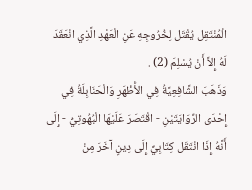الْمُنْتَقِل يُقْتَل لِخُرُوجِهِ عَنِ الْعَهْدِ الَّذِي انْعَقَدَ لَهُ إِلاَّ أَنْ يُسْلِمَ (2) .
وَذَهَبَ الشَّافِعِيَّةُ فِي الأَْظْهَرِ وَالْحَنَابِلَةُ فِي إِحْدَى الرِّوَايَتَيْنِ - اقْتَصَرَ عَلَيْهَا الْبُهُوتِيُّ - إِلَى أَنَّهُ إِذَا انْتَقَل كِتَابِيٌّ إِلَى دِينٍ آخَرَ مِنْ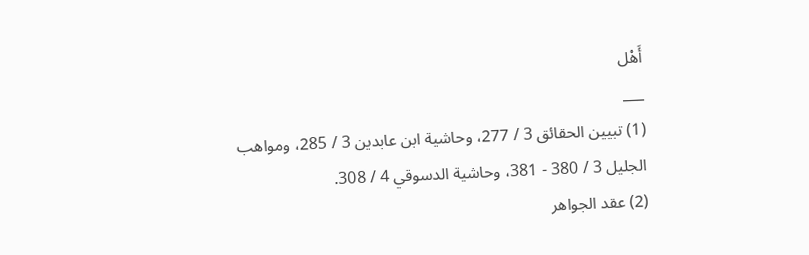أَهْل
___
(1) تبيين الحقائق 3 / 277، وحاشية ابن عابدين 3 / 285، ومواهب الجليل 3 / 380 - 381، وحاشية الدسوقي 4 / 308.
(2) عقد الجواهر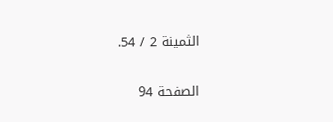الثمينة 2 / 54.

الصفحة 94